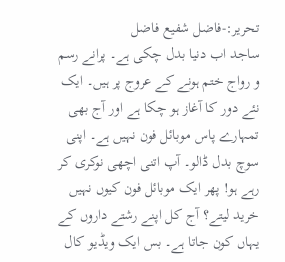تحریر:-فاضل شفیع فاضل
ساجد اب دنیا بدل چکی ہے۔ پرانے رسم و رواج ختم ہونے کے عروج پر ہیں۔ ایک نئے دور کا آغاز ہو چکا ہے اور آج بھی تمہارے پاس موبائل فون نہیں ہے۔ اپنی سوچ بدل ڈالو۔ آپ اتنی اچھی نوکری کر رہے ہو! پھر ایک موبائل فون کیوں نہیں خرید لیتے؟ آج کل اپنے رشتے داروں کے یہاں کون جاتا ہے۔ بس ایک ویڈیو کال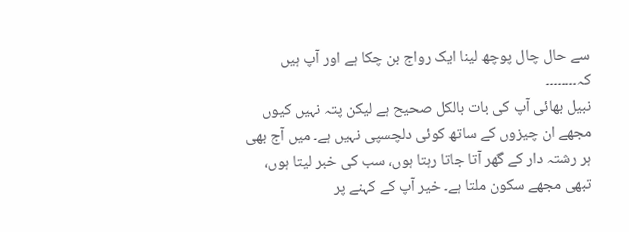سے حال چال پوچھ لینا ایک رواج بن چکا ہے اور آپ ہیں کہ۔۔۔۔۔۔۔۔
نبیل بھائی آپ کی بات بالکل صحیح ہے لیکن پتہ نہیں کیوں مجھے ان چیزوں کے ساتھ کوئی دلچسپی نہیں ہے۔ میں آج بھی ہر رشتہ دار کے گھر آتا جاتا رہتا ہوں، سب کی خبر لیتا ہوں، تبھی مجھے سکون ملتا ہے۔ خیر آپ کے کہنے پر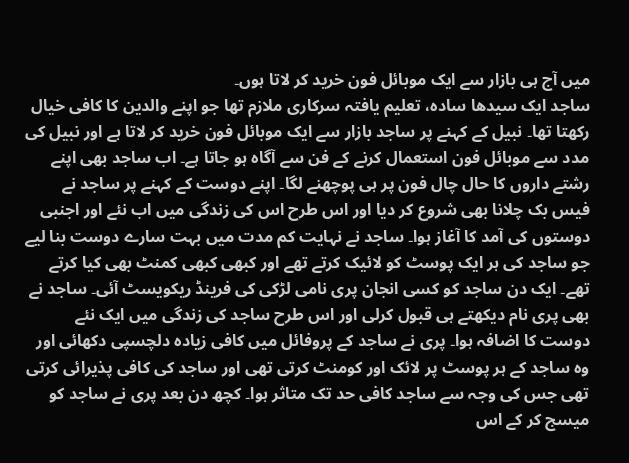میں آج ہی بازار سے ایک موبائل فون خرید کر لاتا ہوں۔
ساجد ایک سیدھا سادہ، تعلیم یافتہ سرکاری ملازم تھا جو اپنے والدین کا کافی خیال رکھتا تھا۔ نبیل کے کہنے پر ساجد بازار سے ایک موبائل فون خرید کر لاتا ہے اور نبیل کی مدد سے موبائل فون استعمال کرنے کے فن سے آگاہ ہو جاتا ہے۔ اب ساجد بھی اپنے رشتے داروں کا حال چال فون پر ہی پوچھنے لگا۔ اپنے دوست کے کہنے پر ساجد نے فیس بک چلانا بھی شروع کر دیا اور اس طرح اس کی زندگی میں اب نئے اور اجنبی دوستوں کی آمد کا آغاز ہوا۔ ساجد نے نہایت کم مدت میں بہت سارے دوست بنا لیے جو ساجد کی ہر ایک پوسٹ کو لائیک کرتے تھے اور کبھی کبھی کمنٹ بھی کیا کرتے تھے۔ ایک دن ساجد کو کسی انجان پری نامی لڑکی کی فرینڈ ریکویسٹ آئی۔ ساجد نے بھی پری نام دیکھتے ہی قبول کرلی اور اس طرح ساجد کی زندگی میں ایک نئے دوست کا اضافہ ہوا۔ پری نے ساجد کے پروفائل میں کافی زیادہ دلچسپی دکھائی اور وہ ساجد کے ہر پوسٹ پر لائک اور کومنٹ کرتی تھی اور ساجد کی کافی پذیرائی کرتی تھی جس کی وجہ سے ساجد کافی حد تک متاثر ہوا۔ کچھ دن بعد پری نے ساجد کو میسج کر کے اس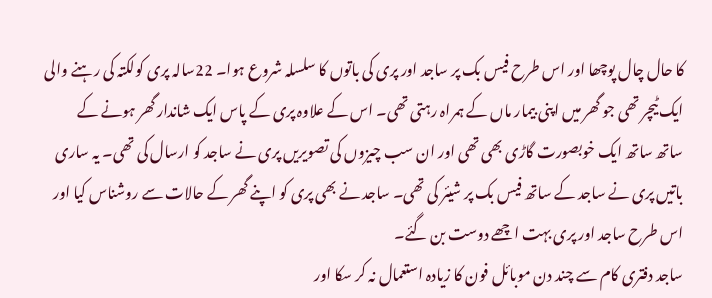کا حال چال پوچھا اور اس طرح فیس بک پر ساجد اور پری کی باتوں کا سلسلہ شروع ہوا۔ 22سالہ پری کولکتہ کی رہنے والی ایک ٹیچر تھی جو گھر میں اپنی بیمار ماں کے ہمراہ رہتی تھی۔ اس کے علاوہ پری کے پاس ایک شاندار گھر ہونے کے ساتھ ساتھ ایک خوبصورت گاڑی بھی تھی اور ان سب چیزوں کی تصویریں پری نے ساجد کو ارسال کی تھی۔ یہ ساری باتیں پری نے ساجد کے ساتھ فیس بک پر شیئر کی تھی۔ ساجد نے بھی پری کو اپنے گھر کے حالات سے روشناس کیا اور اس طرح ساجد اور پری بہت اچھے دوست بن گئے۔
ساجد دفتری کام سے چند دن موبائل فون کا زیادہ استعمال نہ کر سکا اور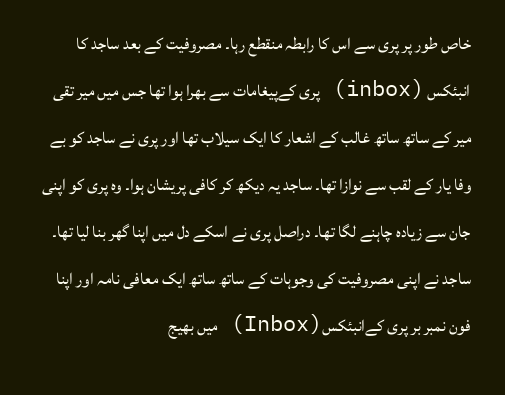خاص طور پر پری سے اس کا رابطہ منقطع رہا۔ مصروفیت کے بعد ساجد کا انبئکس (inbox) پری کےپیغامات سے بھرا ہوا تھا جس میں میر تقی میر کے ساتھ ساتھ غالب کے اشعار کا ایک سیلاب تھا اور پری نے ساجد کو بے وفا یار کے لقب سے نوازا تھا۔ ساجد یہ دیکھ کر کافی پریشان ہوا۔ وہ پری کو اپنی جان سے زیادہ چاہنے لگا تھا۔ دراصل پری نے اسکے دل میں اپنا گھر بنا لیا تھا۔ ساجد نے اپنی مصروفیت کی وجوہات کے ساتھ ساتھ ایک معافی نامہ اور اپنا فون نمبر بر پری کےانبئکس(Inbox) میں بھیج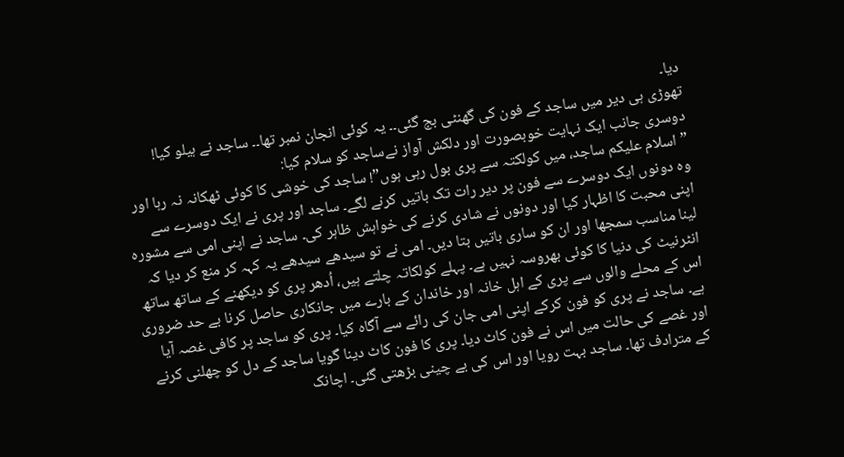دیا۔
تھوڑی ہی دیر میں ساجد کے فون کی گھنٹی بج گئی۔۔ یہ کوئی انجان نمبر تھا۔۔ ساجد نے ہیلو کیا!
دوسری جانب ایک نہایت خوبصورت اور دلکش آواز نےساجد کو سلام کیا:
” اسلام علیکم ساجد، میں کولکتہ سے پری بول رہی ہوں”! ساجد کی خوشی کا کوئی ٹھکانہ نہ رہا اور وہ دونوں ایک دوسرے سے فون پر دیر رات تک باتیں کرنے لگے۔ ساجد اور پری نے ایک دوسرے سے اپنی محبت کا اظہار کیا اور دونوں نے شادی کرنے کی خواہش ظاہر کی۔ ساجد نے اپنی امی سے مشورہ لینا مناسب سمجھا اور ان کو ساری باتیں بتا دیں۔ امی نے تو سیدھے سیدھے یہ کہہ کر منع کر دیا کہ انٹرنیٹ کی دنیا کا کوئی بھروسہ نہیں ہے۔ پہلے کولکاتہ چلتے ہیں، اُدھر پری کو دیکھنے کے ساتھ ساتھ اس کے محلے والوں سے پری کے اہل خانہ اور خاندان کے بارے میں جانکاری حاصل کرنا بے حد ضروری ہے۔ ساجد نے پری کو فون کرکے اپنی امی جان کی رائے سے آگاہ کیا۔ پری کو ساجد پر کافی غصہ آیا اور غصے کی حالت میں اس نے فون کاٹ دیا۔ پری کا فون کاٹ دینا گویا ساجد کے دل کو چھلنی کرنے کے مترادف تھا۔ ساجد بہت رویا اور اس کی بے چینی بڑھتی گئی۔ اچانک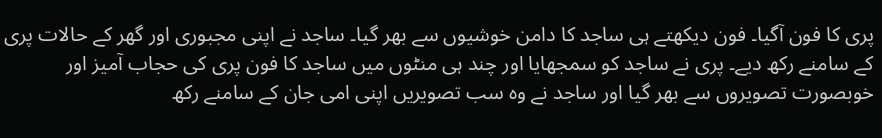پری کا فون آگیا۔ فون دیکھتے ہی ساجد کا دامن خوشیوں سے بھر گیا۔ ساجد نے اپنی مجبوری اور گھر کے حالات پری کے سامنے رکھ دیے۔ پری نے ساجد کو سمجھایا اور چند ہی منٹوں میں ساجد کا فون پری کی حجاب آمیز اور خوبصورت تصویروں سے بھر گیا اور ساجد نے وہ سب تصویریں اپنی امی جان کے سامنے رکھ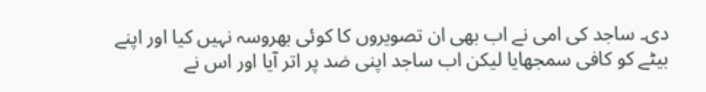دی۔ ساجد کی امی نے اب بھی ان تصویروں کا کوئی بھروسہ نہیں کیا اور اپنے بیٹے کو کافی سمجھایا لیکن اب ساجد اپنی ضد پر اتر آیا اور اس نے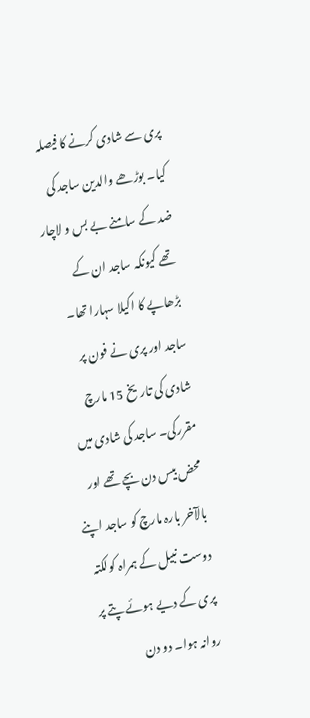پری سے شادی کرنے کا فیصلہ کیا۔ بوڑھے والدین ساجد کی ضد کے سامنے بے بس و لاچار تھے کیونکہ ساجد ان کے بڑھاپے کا اکیلا سہارا تھا۔
ساجد اور پری نے فون پر شادی کی تاریخ 15 مارچ مقررکی۔ ساجد کی شادی میں محض بیس دن بچے تھے اور بالآخر بارہ مارچ کو ساجد اپنے دوست نبیل کے ہمراہ کولکتہ پری کے دیے ہوئے پتے پر روانہ ہوا۔ دو دن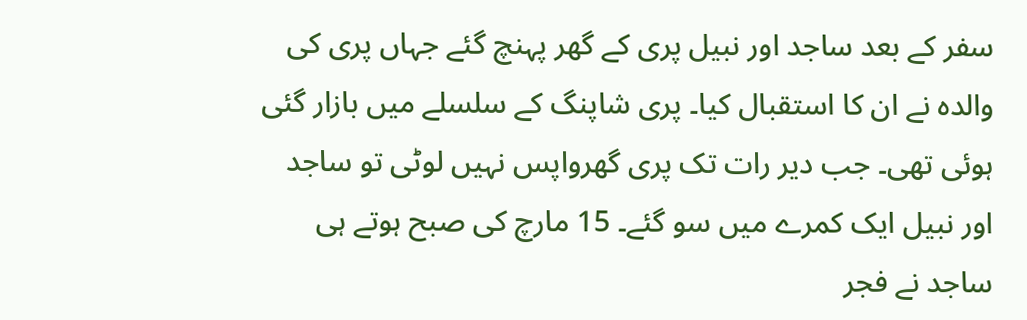سفر کے بعد ساجد اور نبیل پری کے گھر پہنچ گئے جہاں پری کی والدہ نے ان کا استقبال کیا۔ پری شاپنگ کے سلسلے میں بازار گئی ہوئی تھی۔ جب دیر رات تک پری گھرواپس نہیں لوٹی تو ساجد اور نبیل ایک کمرے میں سو گئے۔ 15 مارچ کی صبح ہوتے ہی ساجد نے فجر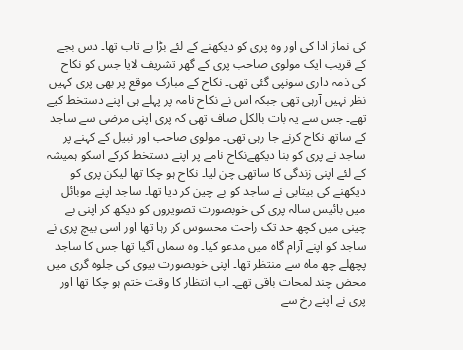کی نماز ادا کی اور وہ پری کو دیکھنے کے لئے بڑا بے تاب تھا۔ دس بجے کے قریب ایک مولوی صاحب پری کے گھر تشریف لایا جس کو نکاح کی ذمہ داری سونپی گئی تھی۔ نکاح کے مبارک موقع پر بھی پری کہیں نظر نہیں آرہی تھی جبکہ اس نے نکاح نامہ پر پہلے ہی اپنے دستخط کیے تھے۔ جس سے یہ بات بالکل صاف تھی کہ پری اپنی مرضی سے ساجد کے ساتھ نکاح کرنے جا رہی تھی۔ مولوی صاحب اور نبیل کے کہنے پر ساجد نے پری کو بنا دیکھےنکاح نامے پر اپنے دستخط کرکے اسکو ہمیشہ کے لئے اپنی زندگی کا ساتھی چن لیا۔ نکاح ہو چکا تھا لیکن پری کو دیکھنے کی بیتابی نے ساجد کو بے چین کر دیا تھا۔ ساجد اپنے موبائل میں بائیس سالہ پری کی خوبصورت تصویروں کو دیکھ کر اپنی بے چینی میں کچھ حد تک راحت محسوس کر رہا تھا اور اسی بیچ پری نے ساجد کو اپنے آرام گاہ میں مدعو کیا۔ وہ سماں آگیا تھا جس کا ساجد پچھلے چھ ماہ سے منتظر تھا۔ اپنی خوبصورت بیوی کی جلوہ گری میں محض چند لمحات باقی تھے۔ اب انتظار کا وقت ختم ہو چکا تھا اور پری نے اپنے رخ سے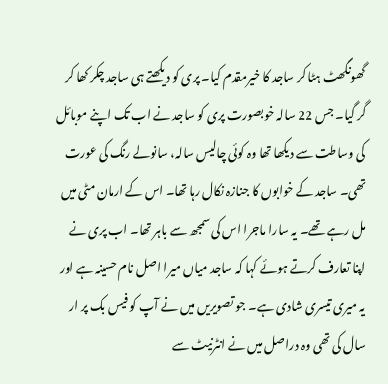گھونگھٹ ہٹا کر ساجد کا خیرمقدم کیا۔ پری کو دیکھتے ہی ساجد چکر کھا کر گر گیا۔ جس 22 سالہ خوبصورت پری کو ساجد نے اب تک اپنے موبائل کی وساطت سے دیکھا تھا وہ کوئی چالیس سالہ، سانولے رنگ کی عورت تھی۔ ساجد کے خوابوں کا جنازہ نکال رہا تھا۔ اس کے ارمان مٹی میں مل رہے تھے۔ یہ سارا ماجرا اس کی سمجھ سے باہر تھا۔ اب پری نے اپنا تعارف کرتے ہوئے کہا کہ ساجد میاں میرا اصل نام حسینہ ہے اور یہ میری تیسری شادی ہے۔ جو تصویریں میں نے آپ کو فیس بک پر ار سال کی تھی وہ دراصل میں نے انٹرنیٹ سے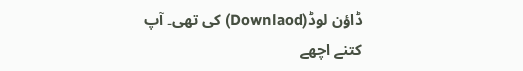ڈاؤن لوڈ(Downlaod) کی تھی۔ آپ کتنے اچھے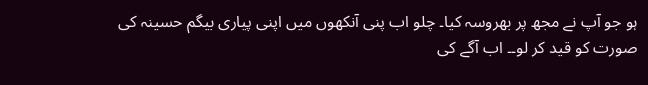ہو جو آپ نے مجھ پر بھروسہ کیا۔ چلو اب پنی آنکھوں میں اپنی پیاری بیگم حسینہ کی صورت کو قید کر لو۔۔ اب آگے کی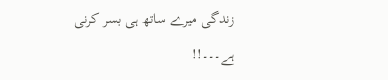زندگی میرے ساتھ ہی بسر کرنی ہے۔۔۔!!